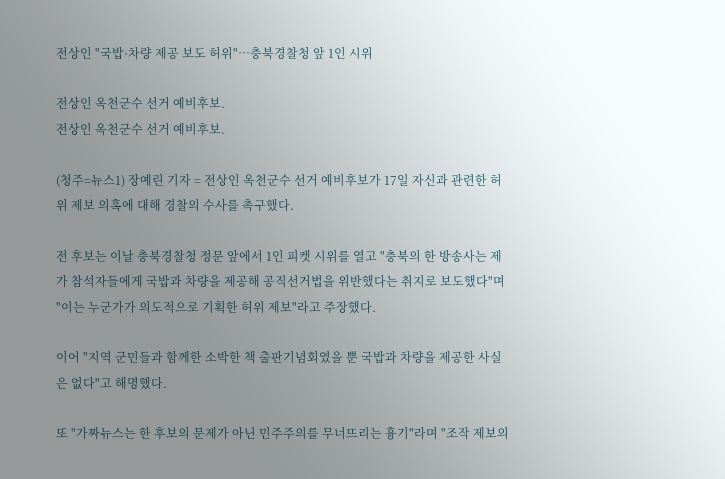전상인 "국밥·차량 제공 보도 허위"…충북경찰청 앞 1인 시위

전상인 옥천군수 선거 예비후보.
전상인 옥천군수 선거 예비후보.

(청주=뉴스1) 장예린 기자 = 전상인 옥천군수 선거 예비후보가 17일 자신과 관련한 허위 제보 의혹에 대해 경찰의 수사를 촉구했다.

전 후보는 이날 충북경찰청 정문 앞에서 1인 피켓 시위를 열고 "충북의 한 방송사는 제가 참석자들에게 국밥과 차량을 제공해 공직선거법을 위반했다는 취지로 보도했다"며 "이는 누군가가 의도적으로 기획한 허위 제보"라고 주장했다.

이어 "지역 군민들과 함께한 소박한 책 출판기념회였을 뿐 국밥과 차량을 제공한 사실은 없다"고 해명했다.

또 "가짜뉴스는 한 후보의 문제가 아닌 민주주의를 무너뜨리는 흉기"라며 "조작 제보의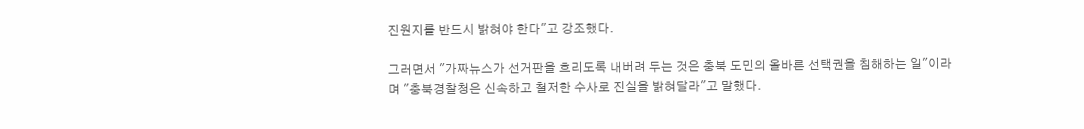진원지를 반드시 밝혀야 한다"고 강조했다.

그러면서 "가짜뉴스가 선거판을 흐리도록 내버려 두는 것은 충북 도민의 올바른 선택권을 침해하는 일"이라며 "충북경찰청은 신속하고 철저한 수사로 진실을 밝혀달라"고 말했다.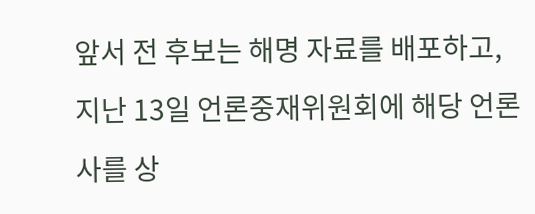앞서 전 후보는 해명 자료를 배포하고, 지난 13일 언론중재위원회에 해당 언론사를 상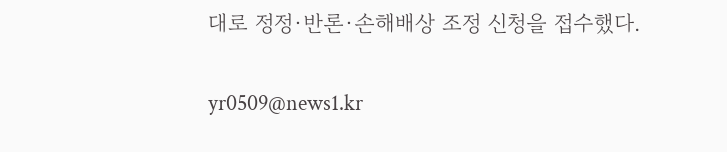대로 정정·반론·손해배상 조정 신청을 접수했다.

yr0509@news1.kr